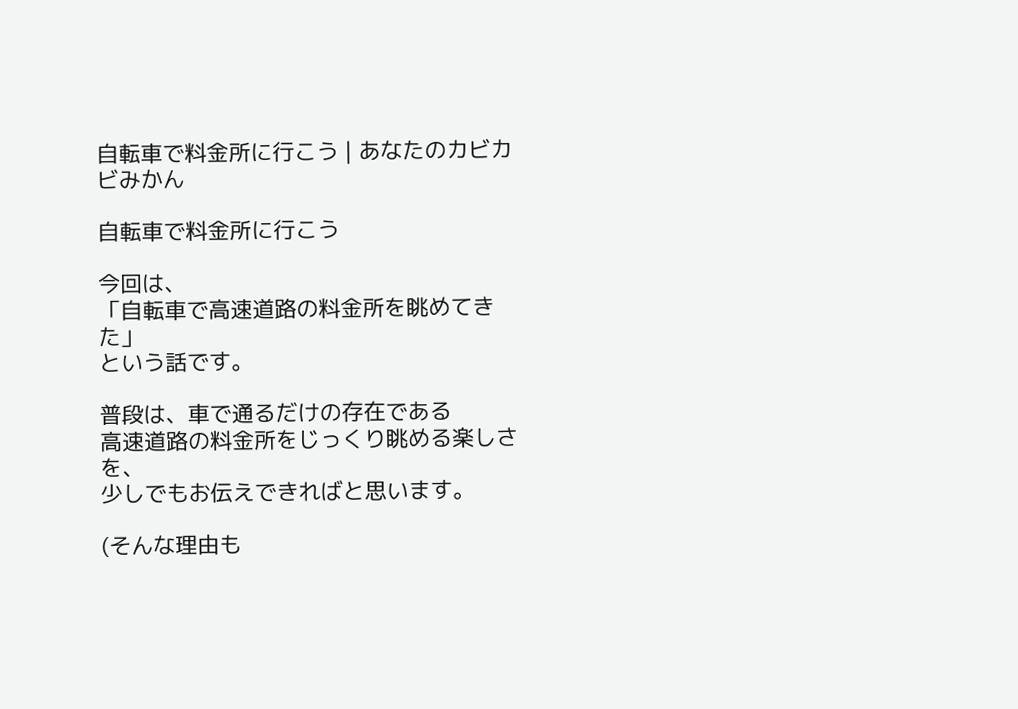自転車で料金所に行こう | あなたのカビカビみかん

自転車で料金所に行こう

今回は、
「自転車で高速道路の料金所を眺めてきた」
という話です。

普段は、車で通るだけの存在である
高速道路の料金所をじっくり眺める楽しさを、
少しでもお伝えできればと思います。

(そんな理由も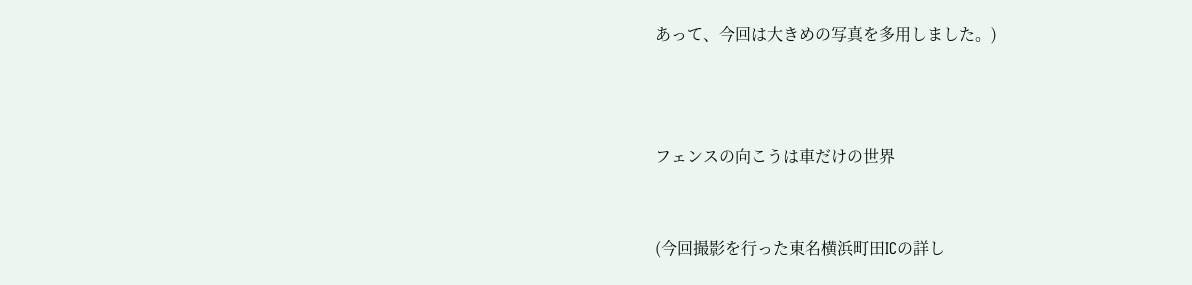あって、今回は大きめの写真を多用しました。)



フェンスの向こうは車だけの世界


(今回撮影を行った東名横浜町田ICの詳し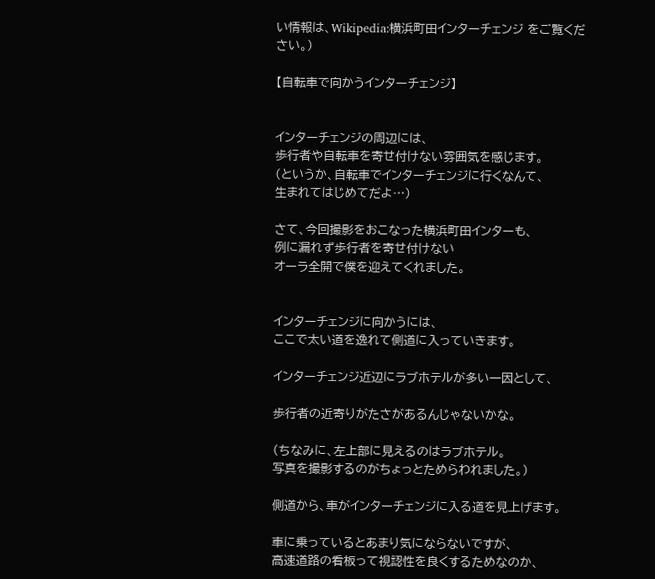い情報は、Wikipedia:横浜町田インターチェンジ をご覧ください。)

【自転車で向かうインターチェンジ】


インターチェンジの周辺には、
歩行者や自転車を寄せ付けない雰囲気を感じます。
(というか、自転車でインターチェンジに行くなんて、
生まれてはじめてだよ…)

さて、今回撮影をおこなった横浜町田インターも、
例に漏れず歩行者を寄せ付けない
オーラ全開で僕を迎えてくれました。


インターチェンジに向かうには、
ここで太い道を逸れて側道に入っていきます。

インターチェンジ近辺にラブホテルが多い一因として、

歩行者の近寄りがたさがあるんじゃないかな。

(ちなみに、左上部に見えるのはラブホテル。
写真を撮影するのがちょっとためらわれました。)

側道から、車がインターチェンジに入る道を見上げます。

車に乗っているとあまり気にならないですが、
高速道路の看板って視認性を良くするためなのか、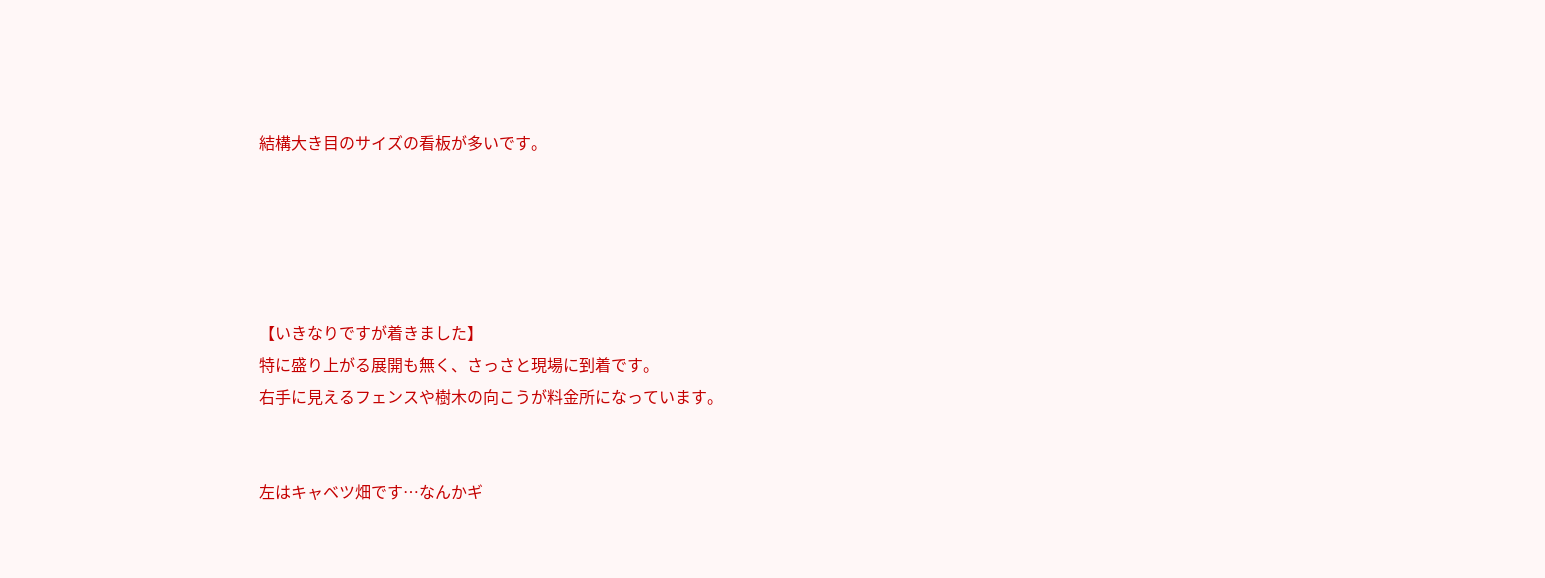結構大き目のサイズの看板が多いです。





【いきなりですが着きました】
特に盛り上がる展開も無く、さっさと現場に到着です。
右手に見えるフェンスや樹木の向こうが料金所になっています。


左はキャベツ畑です…なんかギ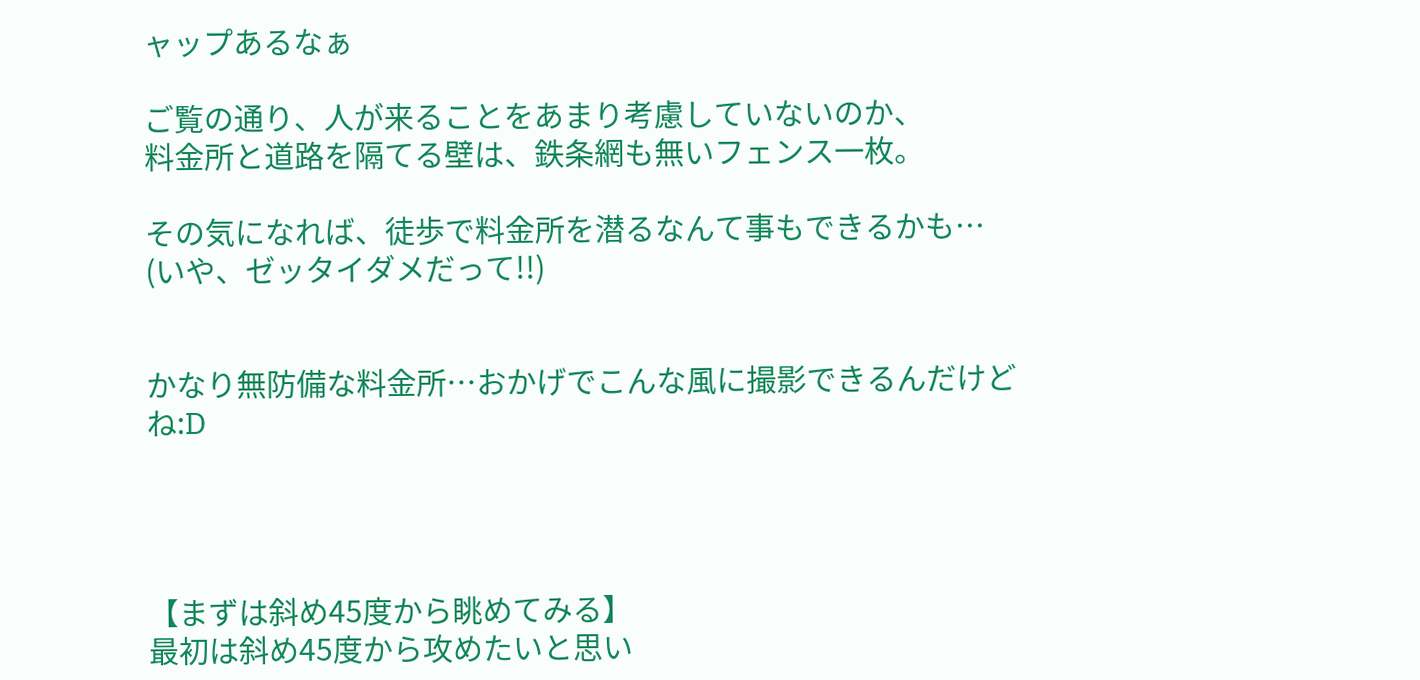ャップあるなぁ

ご覧の通り、人が来ることをあまり考慮していないのか、
料金所と道路を隔てる壁は、鉄条網も無いフェンス一枚。

その気になれば、徒歩で料金所を潜るなんて事もできるかも…
(いや、ゼッタイダメだって!!)


かなり無防備な料金所…おかげでこんな風に撮影できるんだけどね:D




【まずは斜め45度から眺めてみる】
最初は斜め45度から攻めたいと思い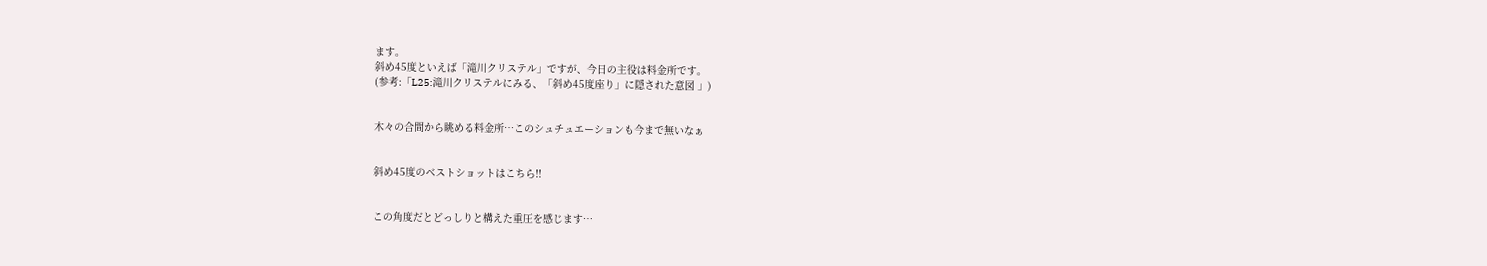ます。
斜め45度といえば「滝川クリステル」ですが、今日の主役は料金所です。
(参考:「L25:滝川クリステルにみる、「斜め45度座り」に隠された意図 」)


木々の合間から眺める料金所…このシュチュエーションも今まで無いなぁ


斜め45度のベストショットはこちら!!


この角度だとどっしりと構えた重圧を感じます…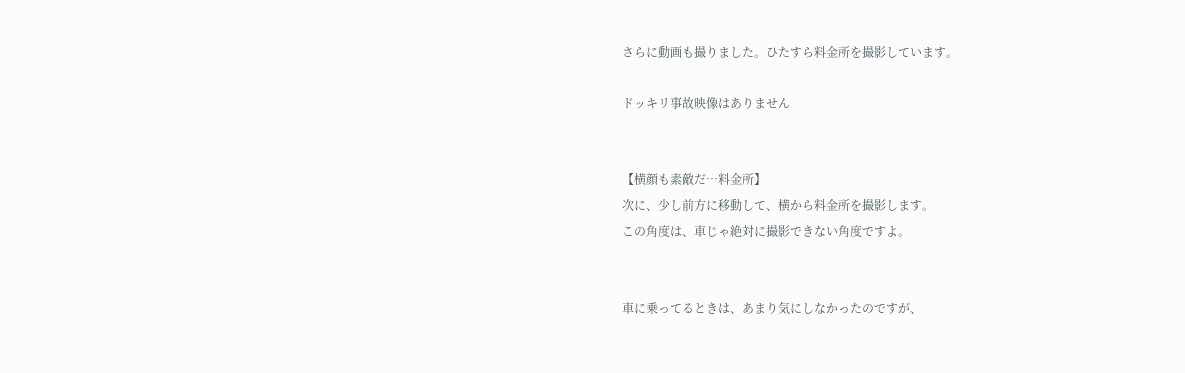さらに動画も撮りました。ひたすら料金所を撮影しています。

ドッキリ事故映像はありません


【横顔も素敵だ…料金所】
次に、少し前方に移動して、横から料金所を撮影します。
この角度は、車じゃ絶対に撮影できない角度ですよ。


車に乗ってるときは、あまり気にしなかったのですが、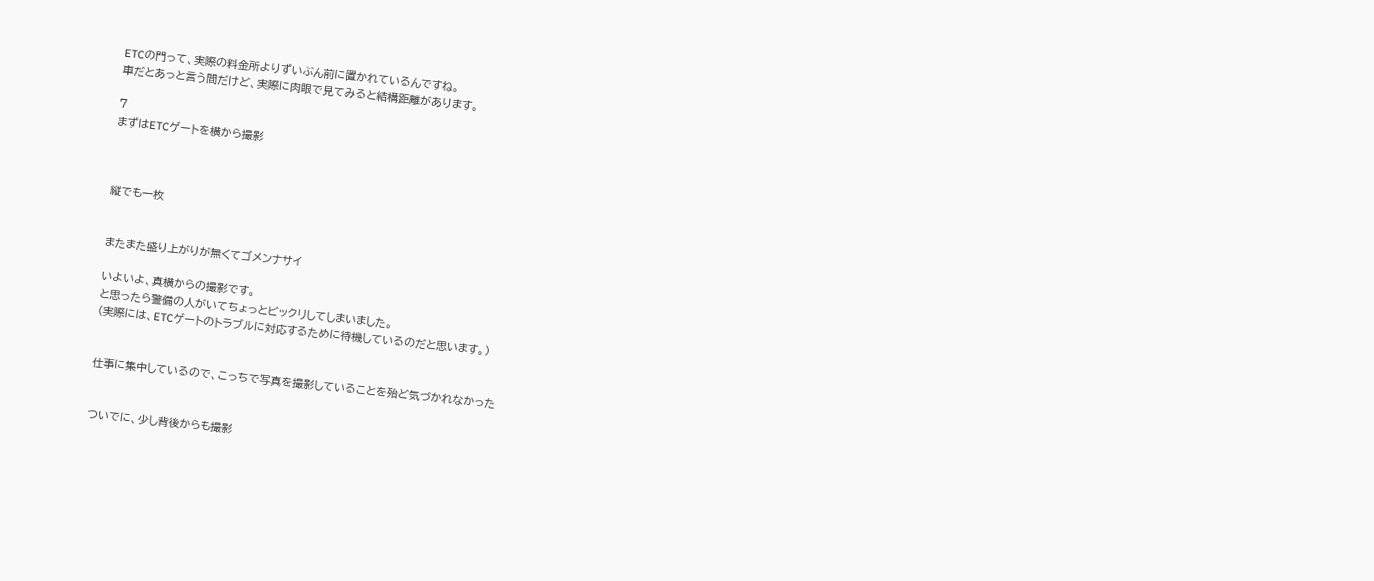ETCの門って、実際の料金所よりずいぶん前に置かれているんですね。
車だとあっと言う間だけど、実際に肉眼で見てみると結構距離があります。

7
まずはETCゲートを横から撮影



縦でも一枚


またまた盛り上がりが無くてゴメンナサイ

いよいよ、真横からの撮影です。
と思ったら警備の人がいてちょっとビックリしてしまいました。
(実際には、ETCゲートのトラブルに対応するために待機しているのだと思います。)


仕事に集中しているので、こっちで写真を撮影していることを殆ど気づかれなかった


ついでに、少し背後からも撮影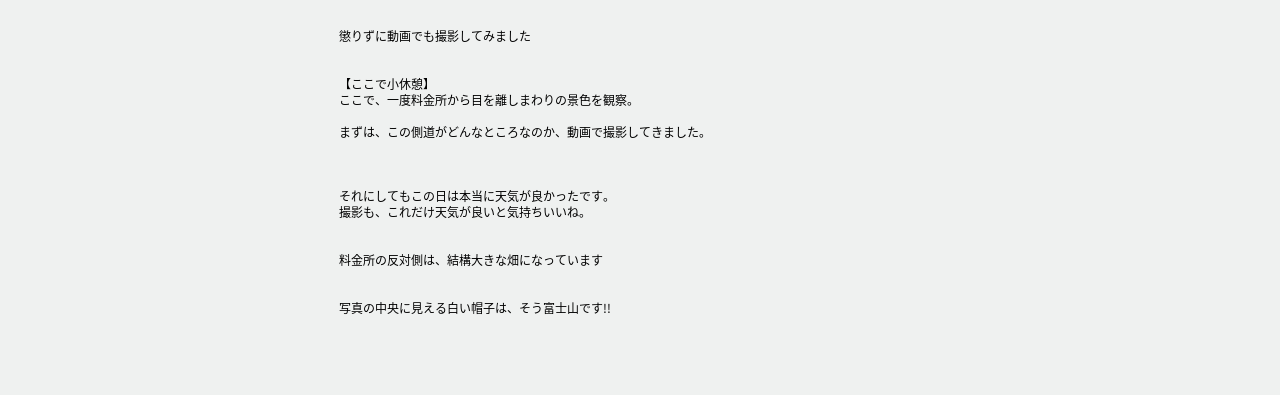懲りずに動画でも撮影してみました


【ここで小休憩】
ここで、一度料金所から目を離しまわりの景色を観察。

まずは、この側道がどんなところなのか、動画で撮影してきました。



それにしてもこの日は本当に天気が良かったです。
撮影も、これだけ天気が良いと気持ちいいね。


料金所の反対側は、結構大きな畑になっています


写真の中央に見える白い帽子は、そう富士山です!!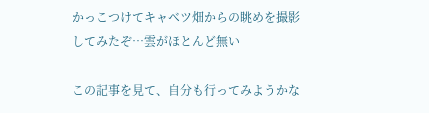かっこつけてキャベツ畑からの眺めを撮影してみたぞ…雲がほとんど無い

この記事を見て、自分も行ってみようかな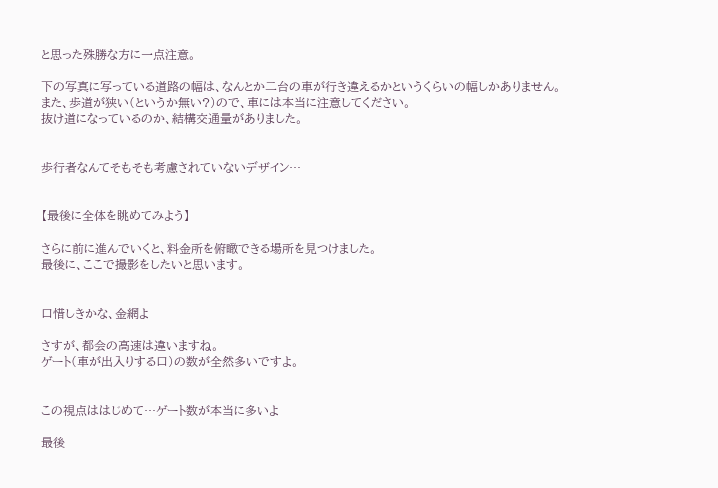と思った殊勝な方に一点注意。

下の写真に写っている道路の幅は、なんとか二台の車が行き違えるかというくらいの幅しかありません。
また、歩道が狭い(というか無い?)ので、車には本当に注意してください。
抜け道になっているのか、結構交通量がありました。


歩行者なんてそもそも考慮されていないデザイン…


【最後に全体を眺めてみよう】

さらに前に進んでいくと、料金所を俯瞰できる場所を見つけました。
最後に、ここで撮影をしたいと思います。


口惜しきかな、金網よ

さすが、都会の高速は違いますね。
ゲート(車が出入りする口)の数が全然多いですよ。


この視点ははじめて…ゲート数が本当に多いよ

最後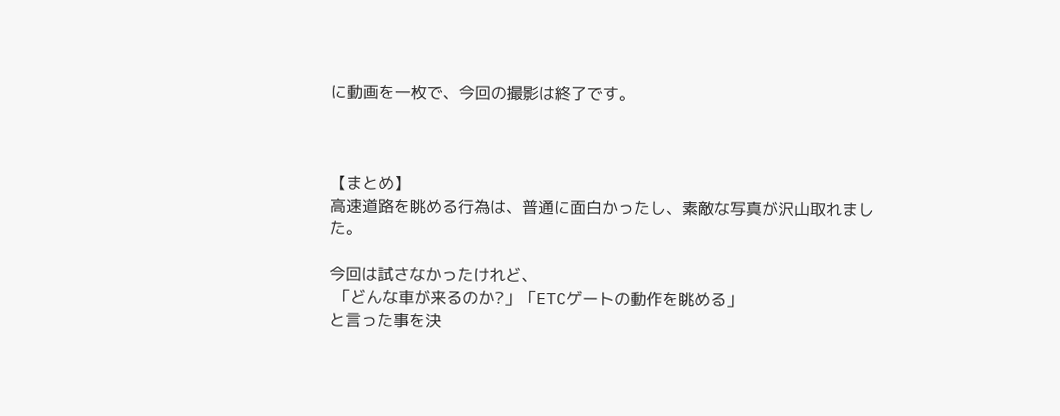に動画を一枚で、今回の撮影は終了です。



【まとめ】
高速道路を眺める行為は、普通に面白かったし、素敵な写真が沢山取れました。

今回は試さなかったけれど、
 「どんな車が来るのか?」「ETCゲートの動作を眺める」
と言った事を決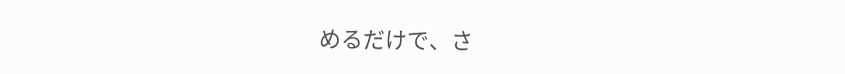めるだけで、さ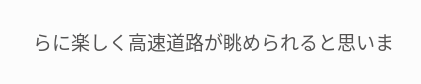らに楽しく高速道路が眺められると思いま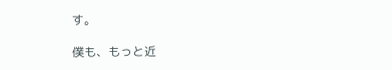す。

僕も、もっと近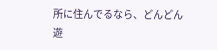所に住んでるなら、どんどん遊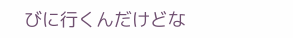びに行くんだけどな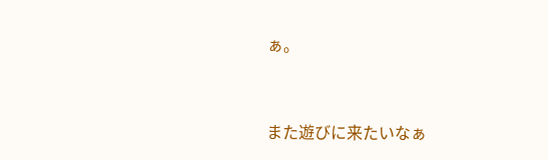ぁ。


また遊びに来たいなぁ